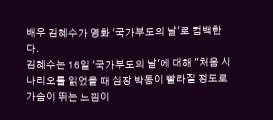배우 김혜수가 영화 '국가부도의 날'로 컴백한다.
김혜수는 16일 '국가부도의 날'에 대해 "처음 시나리오를 읽었을 때 심장 박동이 빨라질 정도로 가슴이 뛰는 느낌이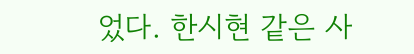었다. 한시현 같은 사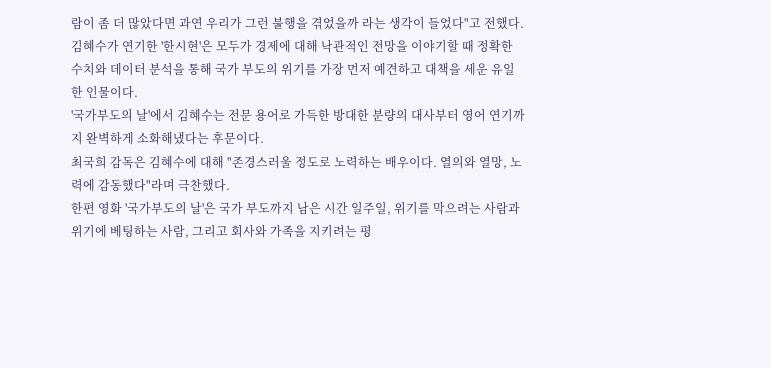람이 좀 더 많았다면 과연 우리가 그런 불행을 겪었을까 라는 생각이 들었다"고 전했다.
김혜수가 연기한 '한시현'은 모두가 경제에 대해 낙관적인 전망을 이야기할 때 정확한 수치와 데이터 분석을 통해 국가 부도의 위기를 가장 먼저 예견하고 대책을 세운 유일한 인물이다.
'국가부도의 날'에서 김혜수는 전문 용어로 가득한 방대한 분량의 대사부터 영어 연기까지 완벽하게 소화해냈다는 후문이다.
최국희 감독은 김혜수에 대해 "존경스러울 정도로 노력하는 배우이다. 열의와 열망, 노력에 감동했다"라며 극찬했다.
한편 영화 '국가부도의 날'은 국가 부도까지 남은 시간 일주일, 위기를 막으려는 사람과 위기에 베팅하는 사람, 그리고 회사와 가족을 지키려는 평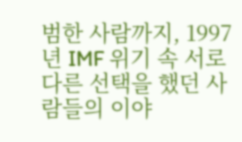범한 사람까지, 1997년 IMF 위기 속 서로 다른 선택을 했던 사람들의 이야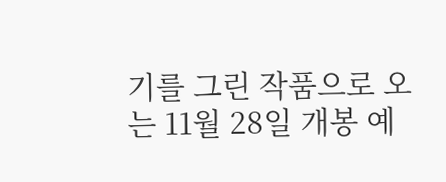기를 그린 작품으로 오는 11월 28일 개봉 예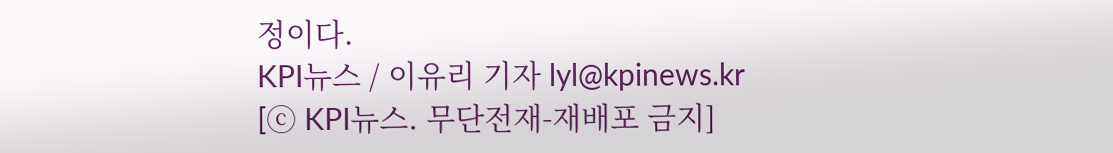정이다.
KPI뉴스 / 이유리 기자 lyl@kpinews.kr
[ⓒ KPI뉴스. 무단전재-재배포 금지]